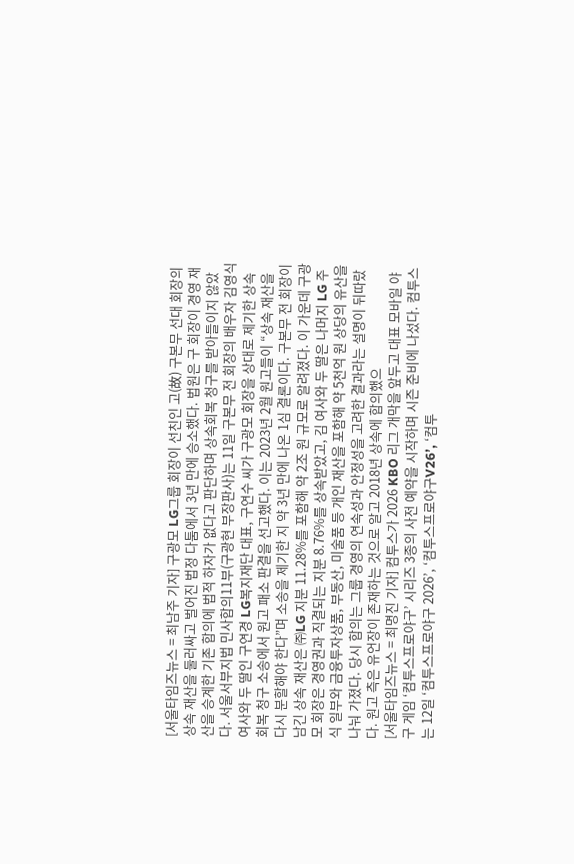[서울타임즈뉴스 = 최남주 기자] 구광모 LG그룹 회장이 선친인 고(故) 구본무 선대 회장의 상속 재산을 둘러싸고 벌어진 법정 다툼에서 3년 만에 승소했다. 법원은 구 회장이 경영 재산을 승계한 기존 합의에 법적 하자가 없다고 판단하며 상속회복 청구를 받아들이지 않았다. 서울서부지법 민사합의11부(구광현 부장판사)는 11일 구본무 전 회장의 배우자 김영식 여사와 두 딸인 구연경 LG복지재단 대표, 구연수 씨가 구광모 회장을 상대로 제기한 상속회복 청구 소송에서 원고 패소 판결을 선고했다. 이는 2023년 2월 원고들이 “상속 재산을 다시 분할해야 한다”며 소송을 제기한 지 약 3년 만에 나온 1심 결론이다. 구본무 전 회장이 남긴 상속 재산은 ㈜LG 지분 11.28%를 포함해 약 2조 원 규모로 알려졌다. 이 가운데 구광모 회장은 경영권과 직결되는 지분 8.76%를 상속받았고, 김 여사와 두 딸은 나머지 LG 주식 일부와 금융투자상품, 부동산, 미술품 등 개인 재산을 포함해 약 5천억 원 상당의 유산을 나눠 가졌다. 당시 합의는 그룹 경영의 연속성과 안정성을 고려한 결과라는 설명이 뒤따랐다. 원고 측은 유언장이 존재하는 것으로 알고 2018년 상속에 합의했으
[서울타임즈뉴스 = 최명진 기자] 컴투스가 2026 KBO 리그 개막을 앞두고 대표 모바일 야구 게임 ‘컴투스프로야구’ 시리즈 3종의 사전 예약을 시작하며 시즌 준비에 나섰다. 컴투스는 12일 ‘컴투스프로야구 2026’, ‘컴투스프로야구V26’, ‘컴투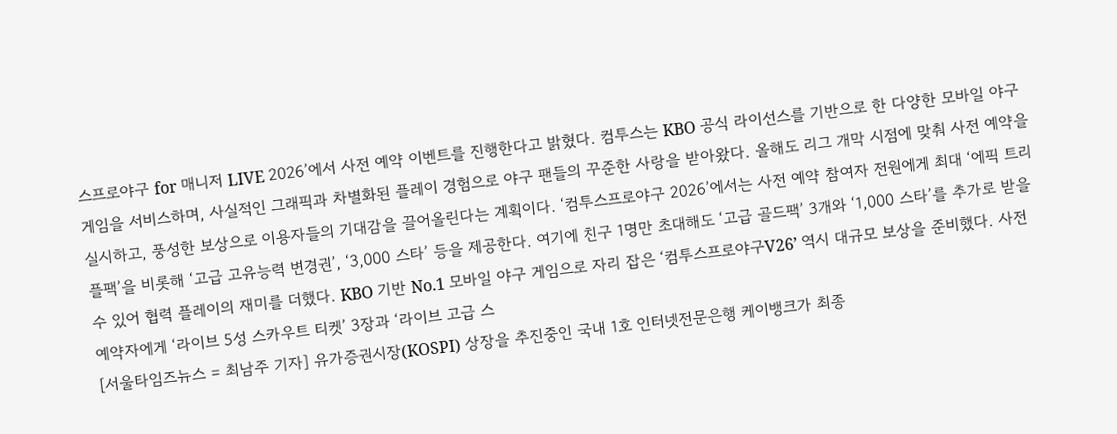스프로야구 for 매니저 LIVE 2026’에서 사전 예약 이벤트를 진행한다고 밝혔다. 컴투스는 KBO 공식 라이선스를 기반으로 한 다양한 모바일 야구 게임을 서비스하며, 사실적인 그래픽과 차별화된 플레이 경험으로 야구 팬들의 꾸준한 사랑을 받아왔다. 올해도 리그 개막 시점에 맞춰 사전 예약을 실시하고, 풍성한 보상으로 이용자들의 기대감을 끌어올린다는 계획이다. ‘컴투스프로야구 2026’에서는 사전 예약 참여자 전원에게 최대 ‘에픽 트리플팩’을 비롯해 ‘고급 고유능력 변경권’, ‘3,000 스타’ 등을 제공한다. 여기에 친구 1명만 초대해도 ‘고급 골드팩’ 3개와 ‘1,000 스타’를 추가로 받을 수 있어 협력 플레이의 재미를 더했다. KBO 기반 No.1 모바일 야구 게임으로 자리 잡은 ‘컴투스프로야구V26’ 역시 대규모 보상을 준비했다. 사전 예약자에게 ‘라이브 5성 스카우트 티켓’ 3장과 ‘라이브 고급 스
[서울타임즈뉴스 = 최남주 기자] 유가증권시장(KOSPI) 상장을 추진중인 국내 1호 인터넷전문은행 케이뱅크가 최종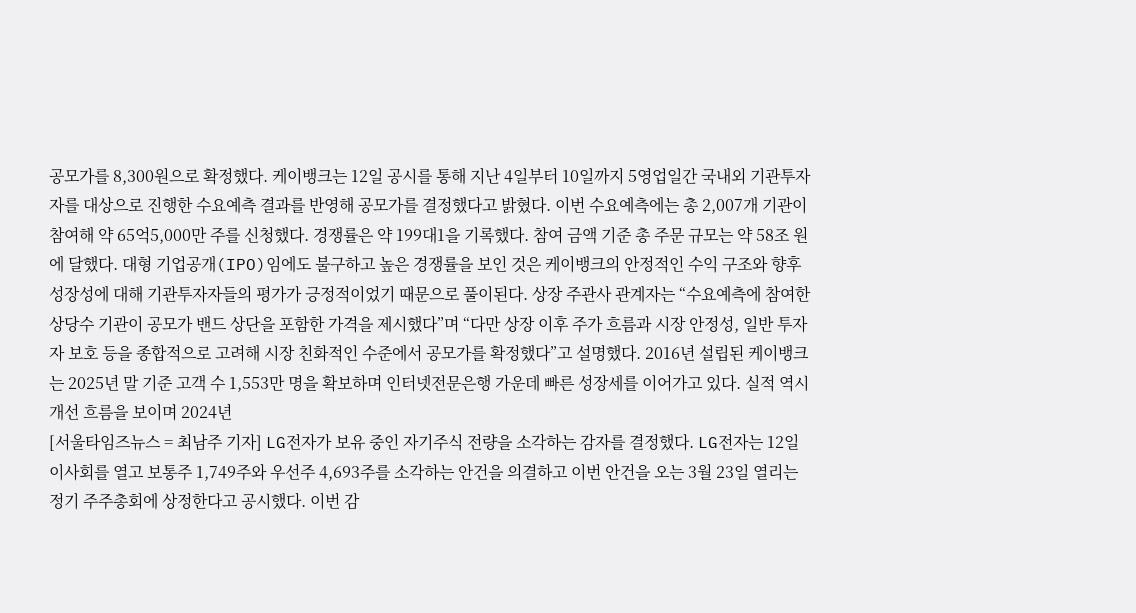공모가를 8,300원으로 확정했다. 케이뱅크는 12일 공시를 통해 지난 4일부터 10일까지 5영업일간 국내외 기관투자자를 대상으로 진행한 수요예측 결과를 반영해 공모가를 결정했다고 밝혔다. 이번 수요예측에는 총 2,007개 기관이 참여해 약 65억5,000만 주를 신청했다. 경쟁률은 약 199대1을 기록했다. 참여 금액 기준 총 주문 규모는 약 58조 원에 달했다. 대형 기업공개(IPO)임에도 불구하고 높은 경쟁률을 보인 것은 케이뱅크의 안정적인 수익 구조와 향후 성장성에 대해 기관투자자들의 평가가 긍정적이었기 때문으로 풀이된다. 상장 주관사 관계자는 “수요예측에 참여한 상당수 기관이 공모가 밴드 상단을 포함한 가격을 제시했다”며 “다만 상장 이후 주가 흐름과 시장 안정성, 일반 투자자 보호 등을 종합적으로 고려해 시장 친화적인 수준에서 공모가를 확정했다”고 설명했다. 2016년 설립된 케이뱅크는 2025년 말 기준 고객 수 1,553만 명을 확보하며 인터넷전문은행 가운데 빠른 성장세를 이어가고 있다. 실적 역시 개선 흐름을 보이며 2024년
[서울타임즈뉴스 = 최남주 기자] LG전자가 보유 중인 자기주식 전량을 소각하는 감자를 결정했다. LG전자는 12일 이사회를 열고 보통주 1,749주와 우선주 4,693주를 소각하는 안건을 의결하고 이번 안건을 오는 3월 23일 열리는 정기 주주총회에 상정한다고 공시했다. 이번 감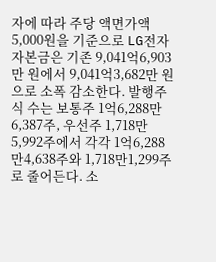자에 따라 주당 액면가액 5,000원을 기준으로 LG전자 자본금은 기존 9,041억6,903만 원에서 9,041억3,682만 원으로 소폭 감소한다. 발행주식 수는 보통주 1억6,288만6,387주, 우선주 1,718만5,992주에서 각각 1억6,288만4,638주와 1,718만1,299주로 줄어든다. 소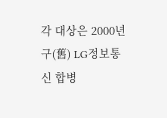각 대상은 2000년 구(舊) LG정보통신 합병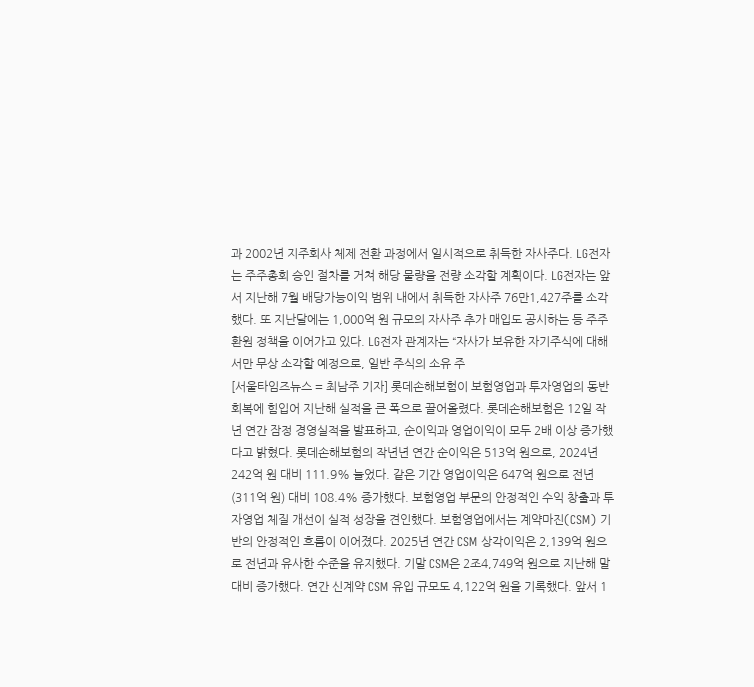과 2002년 지주회사 체제 전환 과정에서 일시적으로 취득한 자사주다. LG전자는 주주총회 승인 절차를 거쳐 해당 물량을 전량 소각할 계획이다. LG전자는 앞서 지난해 7월 배당가능이익 범위 내에서 취득한 자사주 76만1,427주를 소각했다. 또 지난달에는 1,000억 원 규모의 자사주 추가 매입도 공시하는 등 주주환원 정책을 이어가고 있다. LG전자 관계자는 “자사가 보유한 자기주식에 대해서만 무상 소각할 예정으로, 일반 주식의 소유 주
[서울타임즈뉴스 = 최남주 기자] 롯데손해보험이 보험영업과 투자영업의 동반 회복에 힘입어 지난해 실적을 큰 폭으로 끌어올렸다. 롯데손해보험은 12일 작년 연간 잠정 경영실적을 발표하고, 순이익과 영업이익이 모두 2배 이상 증가했다고 밝혔다. 롯데손해보험의 작년년 연간 순이익은 513억 원으로, 2024년 242억 원 대비 111.9% 늘었다. 같은 기간 영업이익은 647억 원으로 전년(311억 원) 대비 108.4% 증가했다. 보험영업 부문의 안정적인 수익 창출과 투자영업 체질 개선이 실적 성장을 견인했다. 보험영업에서는 계약마진(CSM) 기반의 안정적인 흐름이 이어졌다. 2025년 연간 CSM 상각이익은 2,139억 원으로 전년과 유사한 수준을 유지했다. 기말 CSM은 2조4,749억 원으로 지난해 말 대비 증가했다. 연간 신계약 CSM 유입 규모도 4,122억 원을 기록했다. 앞서 1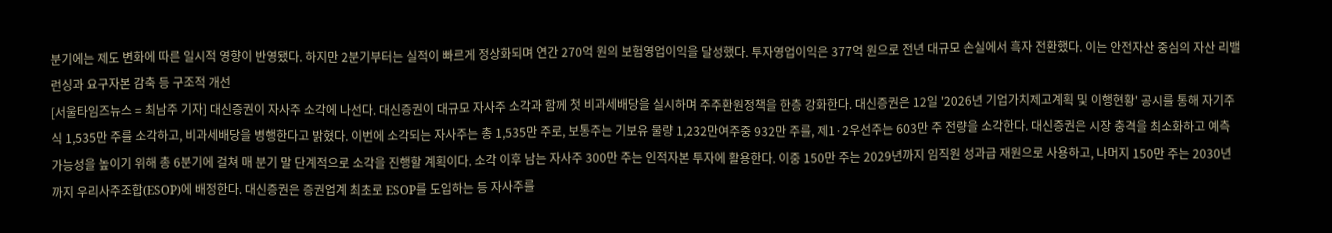분기에는 제도 변화에 따른 일시적 영향이 반영됐다. 하지만 2분기부터는 실적이 빠르게 정상화되며 연간 270억 원의 보험영업이익을 달성했다. 투자영업이익은 377억 원으로 전년 대규모 손실에서 흑자 전환했다. 이는 안전자산 중심의 자산 리밸런싱과 요구자본 감축 등 구조적 개선
[서울타임즈뉴스 = 최남주 기자] 대신증권이 자사주 소각에 나선다. 대신증권이 대규모 자사주 소각과 함께 첫 비과세배당을 실시하며 주주환원정책을 한층 강화한다. 대신증권은 12일 '2026년 기업가치제고계획 및 이행현황' 공시를 통해 자기주식 1,535만 주를 소각하고, 비과세배당을 병행한다고 밝혔다. 이번에 소각되는 자사주는 총 1,535만 주로, 보통주는 기보유 물량 1,232만여주중 932만 주를, 제1·2우선주는 603만 주 전량을 소각한다. 대신증권은 시장 충격을 최소화하고 예측 가능성을 높이기 위해 총 6분기에 걸쳐 매 분기 말 단계적으로 소각을 진행할 계획이다. 소각 이후 남는 자사주 300만 주는 인적자본 투자에 활용한다. 이중 150만 주는 2029년까지 임직원 성과급 재원으로 사용하고, 나머지 150만 주는 2030년까지 우리사주조합(ESOP)에 배정한다. 대신증권은 증권업계 최초로 ESOP를 도입하는 등 자사주를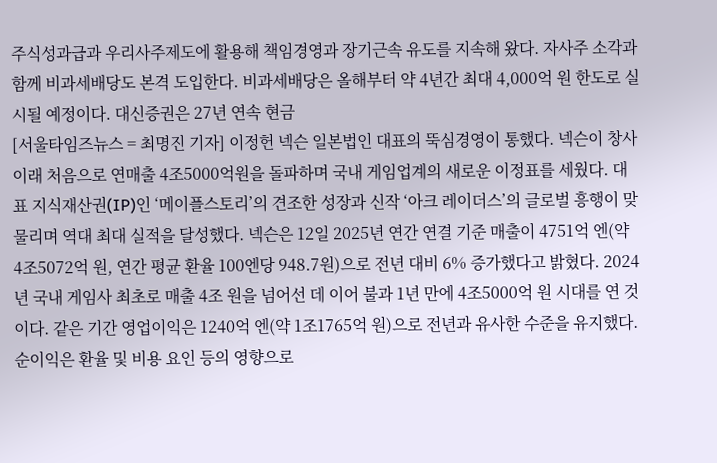주식성과급과 우리사주제도에 활용해 책임경영과 장기근속 유도를 지속해 왔다. 자사주 소각과 함께 비과세배당도 본격 도입한다. 비과세배당은 올해부터 약 4년간 최대 4,000억 원 한도로 실시될 예정이다. 대신증권은 27년 연속 현금
[서울타임즈뉴스 = 최명진 기자] 이정헌 넥슨 일본법인 대표의 뚝심경영이 통했다. 넥슨이 창사 이래 처음으로 연매출 4조5000억원을 돌파하며 국내 게임업계의 새로운 이정표를 세웠다. 대표 지식재산권(IP)인 ‘메이플스토리’의 견조한 성장과 신작 ‘아크 레이더스’의 글로벌 흥행이 맞물리며 역대 최대 실적을 달성했다. 넥슨은 12일 2025년 연간 연결 기준 매출이 4751억 엔(약 4조5072억 원, 연간 평균 환율 100엔당 948.7원)으로 전년 대비 6% 증가했다고 밝혔다. 2024년 국내 게임사 최초로 매출 4조 원을 넘어선 데 이어 불과 1년 만에 4조5000억 원 시대를 연 것이다. 같은 기간 영업이익은 1240억 엔(약 1조1765억 원)으로 전년과 유사한 수준을 유지했다. 순이익은 환율 및 비용 요인 등의 영향으로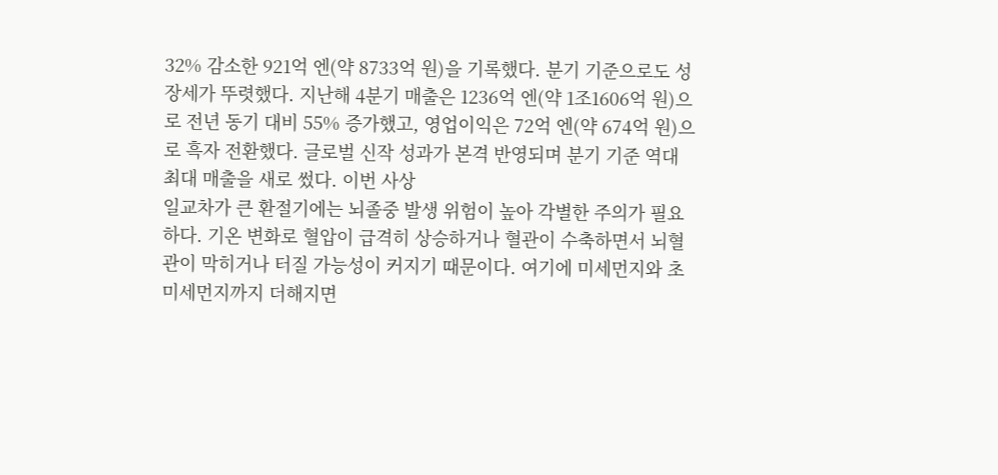32% 감소한 921억 엔(약 8733억 원)을 기록했다. 분기 기준으로도 성장세가 뚜렷했다. 지난해 4분기 매출은 1236억 엔(약 1조1606억 원)으로 전년 동기 대비 55% 증가했고, 영업이익은 72억 엔(약 674억 원)으로 흑자 전환했다. 글로벌 신작 성과가 본격 반영되며 분기 기준 역대 최대 매출을 새로 썼다. 이번 사상
일교차가 큰 환절기에는 뇌졸중 발생 위험이 높아 각별한 주의가 필요하다. 기온 변화로 혈압이 급격히 상승하거나 혈관이 수축하면서 뇌혈관이 막히거나 터질 가능성이 커지기 때문이다. 여기에 미세먼지와 초미세먼지까지 더해지면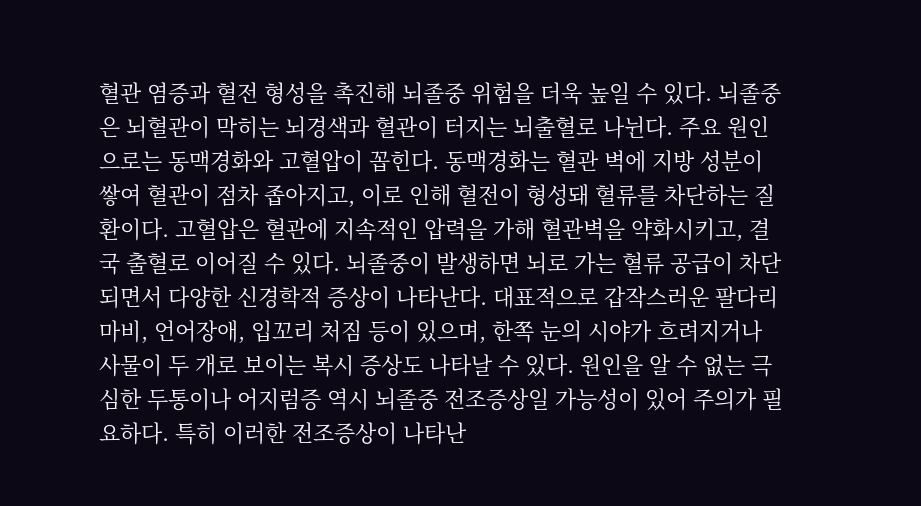혈관 염증과 혈전 형성을 촉진해 뇌졸중 위험을 더욱 높일 수 있다. 뇌졸중은 뇌혈관이 막히는 뇌경색과 혈관이 터지는 뇌출혈로 나뉜다. 주요 원인으로는 동맥경화와 고혈압이 꼽힌다. 동맥경화는 혈관 벽에 지방 성분이 쌓여 혈관이 점차 좁아지고, 이로 인해 혈전이 형성돼 혈류를 차단하는 질환이다. 고혈압은 혈관에 지속적인 압력을 가해 혈관벽을 약화시키고, 결국 출혈로 이어질 수 있다. 뇌졸중이 발생하면 뇌로 가는 혈류 공급이 차단되면서 다양한 신경학적 증상이 나타난다. 대표적으로 갑작스러운 팔다리 마비, 언어장애, 입꼬리 처짐 등이 있으며, 한쪽 눈의 시야가 흐려지거나 사물이 두 개로 보이는 복시 증상도 나타날 수 있다. 원인을 알 수 없는 극심한 두통이나 어지럼증 역시 뇌졸중 전조증상일 가능성이 있어 주의가 필요하다. 특히 이러한 전조증상이 나타난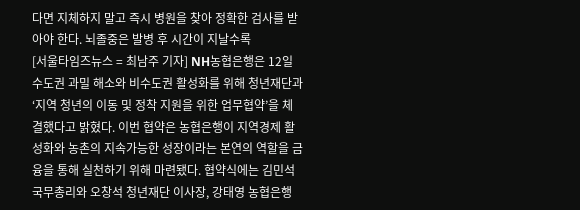다면 지체하지 말고 즉시 병원을 찾아 정확한 검사를 받아야 한다. 뇌졸중은 발병 후 시간이 지날수록
[서울타임즈뉴스 = 최남주 기자] NH농협은행은 12일 수도권 과밀 해소와 비수도권 활성화를 위해 청년재단과 ‘지역 청년의 이동 및 정착 지원을 위한 업무협약’을 체결했다고 밝혔다. 이번 협약은 농협은행이 지역경제 활성화와 농촌의 지속가능한 성장이라는 본연의 역할을 금융을 통해 실천하기 위해 마련됐다. 협약식에는 김민석 국무총리와 오창석 청년재단 이사장, 강태영 농협은행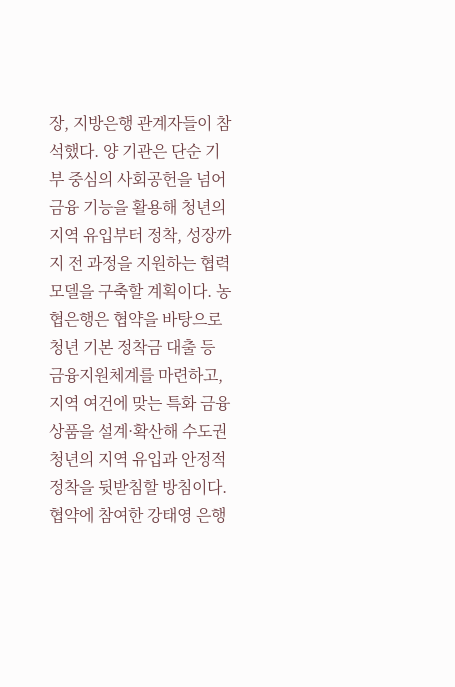장, 지방은행 관계자들이 참석했다. 양 기관은 단순 기부 중심의 사회공헌을 넘어 금융 기능을 활용해 청년의 지역 유입부터 정착, 성장까지 전 과정을 지원하는 협력 모델을 구축할 계획이다. 농협은행은 협약을 바탕으로 청년 기본 정착금 대출 등 금융지원체계를 마련하고, 지역 여건에 맞는 특화 금융상품을 설계·확산해 수도권 청년의 지역 유입과 안정적 정착을 뒷받침할 방침이다. 협약에 참여한 강태영 은행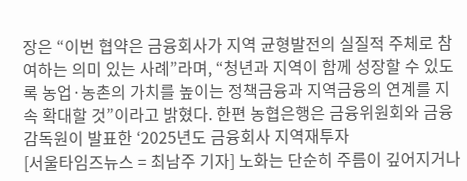장은 “이번 협약은 금융회사가 지역 균형발전의 실질적 주체로 참여하는 의미 있는 사례”라며, “청년과 지역이 함께 성장할 수 있도록 농업·농촌의 가치를 높이는 정책금융과 지역금융의 연계를 지속 확대할 것”이라고 밝혔다. 한편 농협은행은 금융위원회와 금융감독원이 발표한 ‘2025년도 금융회사 지역재투자
[서울타임즈뉴스 = 최남주 기자] 노화는 단순히 주름이 깊어지거나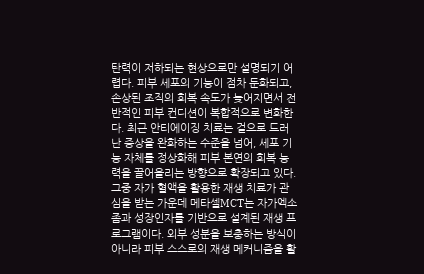탄력이 저하되는 현상으로만 설명되기 어렵다. 피부 세포의 기능이 점차 둔화되고, 손상된 조직의 회복 속도가 늦어지면서 전반적인 피부 컨디션이 복합적으로 변화한다. 최근 안티에이징 치료는 겉으로 드러난 증상을 완화하는 수준을 넘어, 세포 기능 자체를 정상화해 피부 본연의 회복 능력을 끌어올리는 방향으로 확장되고 있다. 그중 자가 혈액을 활용한 재생 치료가 관심을 받는 가운데 메타셀MCT는 자가엑소좀과 성장인자를 기반으로 설계된 재생 프로그램이다. 외부 성분을 보충하는 방식이 아니라 피부 스스로의 재생 메커니즘을 활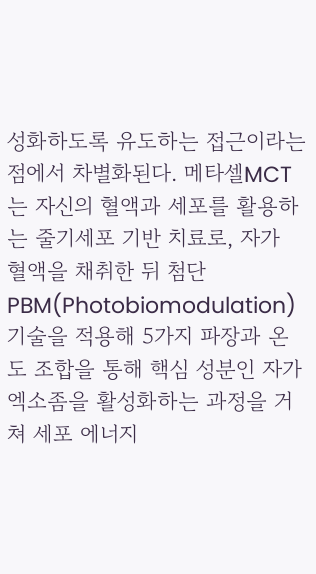성화하도록 유도하는 접근이라는 점에서 차별화된다. 메타셀MCT는 자신의 혈액과 세포를 활용하는 줄기세포 기반 치료로, 자가 혈액을 채취한 뒤 첨단 PBM(Photobiomodulation) 기술을 적용해 5가지 파장과 온도 조합을 통해 핵심 성분인 자가엑소좀을 활성화하는 과정을 거쳐 세포 에너지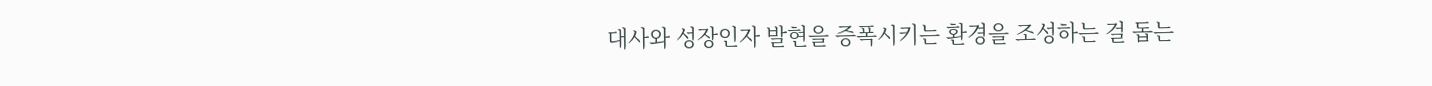대사와 성장인자 발현을 증폭시키는 환경을 조성하는 걸 돕는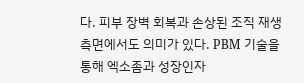다. 피부 장벽 회복과 손상된 조직 재생 측면에서도 의미가 있다. PBM 기술을 통해 엑소좀과 성장인자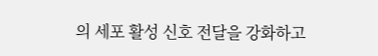의 세포 활성 신호 전달을 강화하고